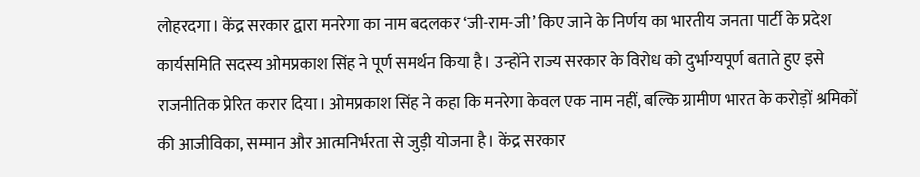लोहरदगा। केंद्र सरकार द्वारा मनरेगा का नाम बदलकर ‘जी-राम-जी’ किए जाने के निर्णय का भारतीय जनता पार्टी के प्रदेश कार्यसमिति सदस्य ओमप्रकाश सिंह ने पूर्ण समर्थन किया है। उन्होंने राज्य सरकार के विरोध को दुर्भाग्यपूर्ण बताते हुए इसे राजनीतिक प्रेरित करार दिया। ओमप्रकाश सिंह ने कहा कि मनरेगा केवल एक नाम नहीं, बल्कि ग्रामीण भारत के करोड़ों श्रमिकों की आजीविका, सम्मान और आत्मनिर्भरता से जुड़ी योजना है। केंद्र सरकार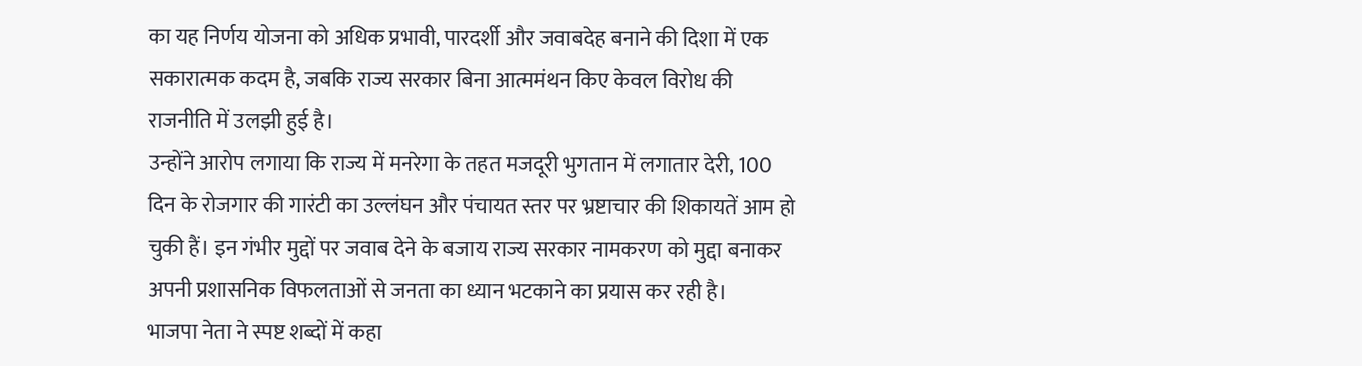का यह निर्णय योजना को अधिक प्रभावी, पारदर्शी और जवाबदेह बनाने की दिशा में एक सकारात्मक कदम है, जबकि राज्य सरकार बिना आत्ममंथन किए केवल विरोध की राजनीति में उलझी हुई है।
उन्होंने आरोप लगाया कि राज्य में मनरेगा के तहत मजदूरी भुगतान में लगातार देरी, 100 दिन के रोजगार की गारंटी का उल्लंघन और पंचायत स्तर पर भ्रष्टाचार की शिकायतें आम हो चुकी हैं। इन गंभीर मुद्दों पर जवाब देने के बजाय राज्य सरकार नामकरण को मुद्दा बनाकर अपनी प्रशासनिक विफलताओं से जनता का ध्यान भटकाने का प्रयास कर रही है।
भाजपा नेता ने स्पष्ट शब्दों में कहा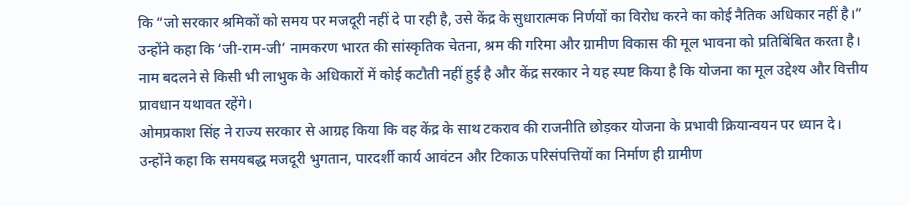कि “जो सरकार श्रमिकों को समय पर मजदूरी नहीं दे पा रही है, उसे केंद्र के सुधारात्मक निर्णयों का विरोध करने का कोई नैतिक अधिकार नहीं है।”
उन्होंने कहा कि ‘जी-राम-जी’ नामकरण भारत की सांस्कृतिक चेतना, श्रम की गरिमा और ग्रामीण विकास की मूल भावना को प्रतिबिंबित करता है। नाम बदलने से किसी भी लाभुक के अधिकारों में कोई कटौती नहीं हुई है और केंद्र सरकार ने यह स्पष्ट किया है कि योजना का मूल उद्देश्य और वित्तीय प्रावधान यथावत रहेंगे।
ओमप्रकाश सिंह ने राज्य सरकार से आग्रह किया कि वह केंद्र के साथ टकराव की राजनीति छोड़कर योजना के प्रभावी क्रियान्वयन पर ध्यान दे। उन्होंने कहा कि समयबद्ध मजदूरी भुगतान, पारदर्शी कार्य आवंटन और टिकाऊ परिसंपत्तियों का निर्माण ही ग्रामीण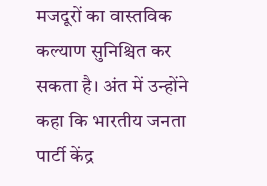मजदूरों का वास्तविक कल्याण सुनिश्चित कर सकता है। अंत में उन्होंने कहा कि भारतीय जनता पार्टी केंद्र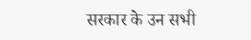सरकार के उन सभी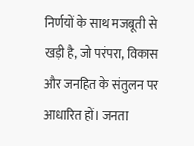निर्णयों के साथ मजबूती से खड़ी है, जो परंपरा, विकास और जनहित के संतुलन पर आधारित हों। जनता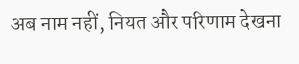अब नाम नहीं, नियत और परिणाम देखना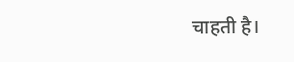चाहती है।